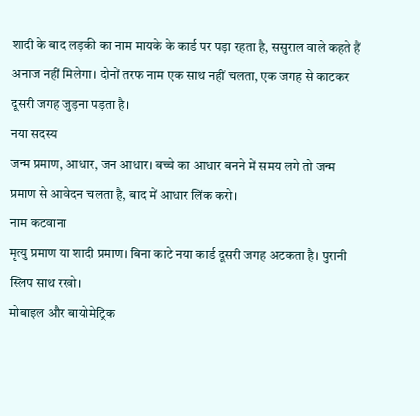शादी के बाद लड़की का नाम मायके के कार्ड पर पड़ा रहता है, ससुराल वाले कहते हैं अनाज नहीं मिलेगा। दोनों तरफ नाम एक साथ नहीं चलता, एक जगह से काटकर दूसरी जगह जुड़ना पड़ता है।
नया सदस्य
जन्म प्रमाण, आधार, जन आधार। बच्चे का आधार बनने में समय लगे तो जन्म प्रमाण से आवेदन चलता है, बाद में आधार लिंक करो।
नाम कटवाना
मृत्यु प्रमाण या शादी प्रमाण। बिना काटे नया कार्ड दूसरी जगह अटकता है। पुरानी स्लिप साथ रखो।
मोबाइल और बायोमेट्रिक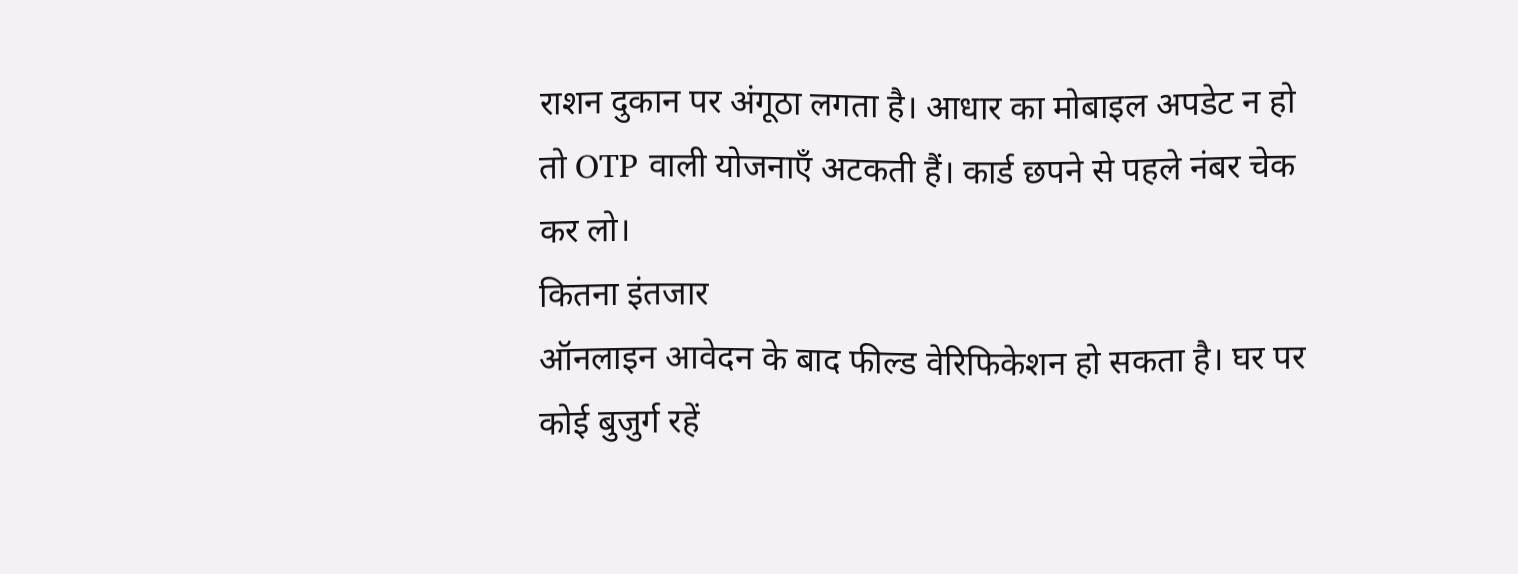राशन दुकान पर अंगूठा लगता है। आधार का मोबाइल अपडेट न हो तो OTP वाली योजनाएँ अटकती हैं। कार्ड छपने से पहले नंबर चेक कर लो।
कितना इंतजार
ऑनलाइन आवेदन के बाद फील्ड वेरिफिकेशन हो सकता है। घर पर कोई बुजुर्ग रहें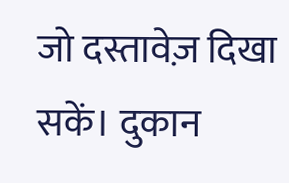जो दस्तावेज़ दिखा सकें। दुकान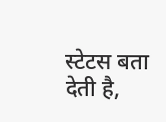स्टेटस बता देती है,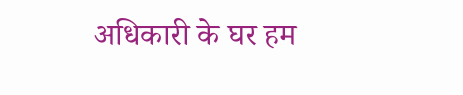अधिकारी के घर हम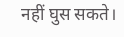नहीं घुस सकते।